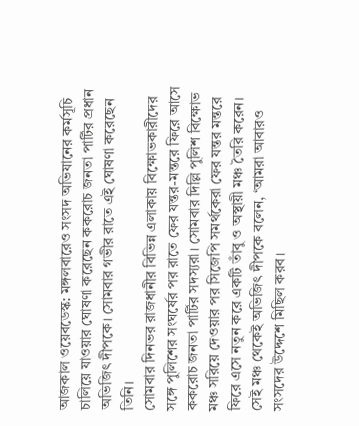আজকাল ওয়েবডেস্ক: মঙ্গলবারেও সংসদ অভিযানের কর্মসূচি চালিয়ে যাওয়ার ঘোষণা করেছেন ককরোচ জনতা পার্টির প্রধান অভিজিৎ দীপকে। সোমবার গভীর রাতে এই ঘোষণা করেছেন তিনি।
সোমবার দিনভর রাজধানীর বিভিন্ন এলাকায় বিক্ষোভকারীদের সঙ্গে পুলিশের সংঘর্ষের পর রাতে ফের যন্তর-মন্তরে ফিরে আসে ককরোচ জনতা পার্টির সদস্যরা। সোমবার দিল্লি পুলিশ বিক্ষোভ মঞ্চ সরিয়ে দেওয়ার পর সিজেপি সমর্থকেরা ফের যন্তর মন্তরে ফিরে এসে নতুন করে একটি তাঁবু ও অস্থায়ী মঞ্চ তৈরি করেন।
সেই মঞ্চ থেকেই অভিজিৎ দীপকে বলেন, ‘আমরা আবারও সংসদের উদ্দেশে মিছিল করব।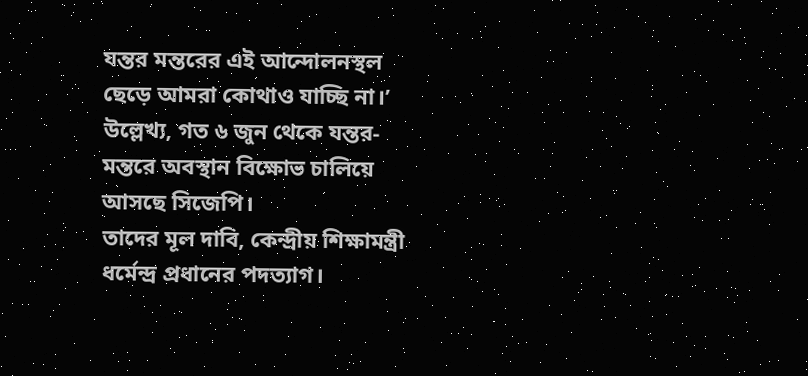যন্তর মন্তরের এই আন্দোলনস্থল ছেড়ে আমরা কোথাও যাচ্ছি না।’ উল্লেখ্য, গত ৬ জুন থেকে যন্তর-মন্তরে অবস্থান বিক্ষোভ চালিয়ে আসছে সিজেপি।
তাদের মূল দাবি, কেন্দ্রীয় শিক্ষামন্ত্রী ধর্মেন্দ্র প্রধানের পদত্যাগ।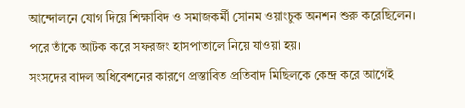আন্দোলনে যোগ দিয়ে শিক্ষাবিদ ও সমাজকর্মী সোনম ওয়াংচুক অনশন শুরু করেছিলেন। পরে তাঁকে আটক করে সফরজং হাসপাতালে নিয়ে যাওয়া হয়।
সংসদের বাদল অধিবেশনের কারণে প্রস্তাবিত প্রতিবাদ মিছিলকে কেন্দ্র করে আগেই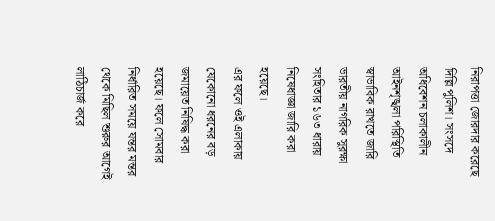নিরাপত্তা জোরদার করেছে দিল্লি পুলিশ। সংসদে অধিবেশন চলাকালীন আইনশৃঙ্খলা পরিস্থিতি স্বাভাবিক রাখতে জারি ভারতীয় নাগরিক সুরক্ষা সংহিতার ১৬৩ ধারায় নিষেধাজ্ঞা জারি করা হয়েছে।
এর ফলে ওই এলাকায় যেকোনো ধরনের বড় জমায়েত নিষিদ্ধ করা হয়েছে। ফলে সোমবার নির্ধারিত সময়ে যন্তর মন্তর থেকে মিছিল শুরুর আগেই লাঠিচার্জ করে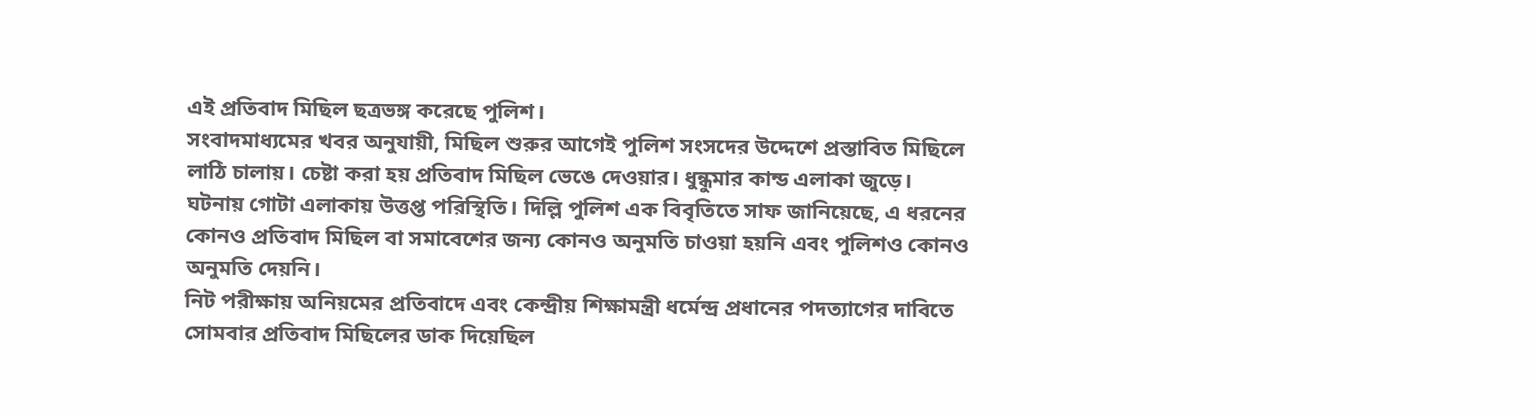এই প্রতিবাদ মিছিল ছত্রভঙ্গ করেছে পুলিশ।
সংবাদমাধ্যমের খবর অনুযায়ী, মিছিল শুরুর আগেই পুলিশ সংসদের উদ্দেশে প্রস্তাবিত মিছিলে লাঠি চালায়। চেষ্টা করা হয় প্রতিবাদ মিছিল ভেঙে দেওয়ার। ধুন্ধুমার কান্ড এলাকা জুড়ে।
ঘটনায় গোটা এলাকায় উত্তপ্ত পরিস্থিতি। দিল্লি পুলিশ এক বিবৃতিতে সাফ জানিয়েছে, এ ধরনের কোনও প্রতিবাদ মিছিল বা সমাবেশের জন্য কোনও অনুমতি চাওয়া হয়নি এবং পুলিশও কোনও অনুমতি দেয়নি।
নিট পরীক্ষায় অনিয়মের প্রতিবাদে এবং কেন্দ্রীয় শিক্ষামন্ত্রী ধর্মেন্দ্র প্রধানের পদত্যাগের দাবিতে সোমবার প্রতিবাদ মিছিলের ডাক দিয়েছিল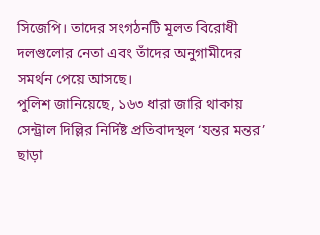সিজেপি। তাদের সংগঠনটি মূলত বিরোধী দলগুলোর নেতা এবং তাঁদের অনুগামীদের সমর্থন পেয়ে আসছে।
পুলিশ জানিয়েছে, ১৬৩ ধারা জারি থাকায় সেন্ট্রাল দিল্লির নির্দিষ্ট প্রতিবাদস্থল ‘যন্তর মন্তর’ ছাড়া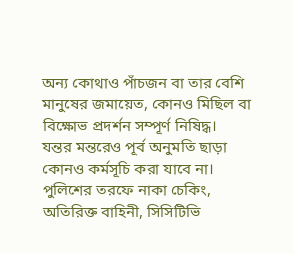অন্য কোথাও পাঁচজন বা তার বেশি মানুষের জমায়েত, কোনও মিছিল বা বিক্ষোভ প্রদর্শন সম্পূর্ণ নিষিদ্ধ।
যন্তর মন্তরেও পূর্ব অনুমতি ছাড়া কোনও কর্মসূচি করা যাবে না। পুলিশের তরফে নাকা চেকিং, অতিরিক্ত বাহিনী, সিসিটিভি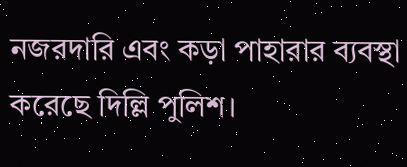নজরদারি এবং কড়া পাহারার ব্যবস্থা করেছে দিল্লি পুলিশ।